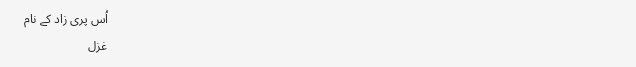اُس پری زاد کے نام
غزل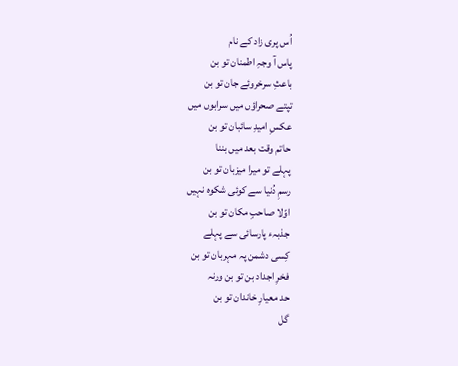اُس پری زاد کے نام
پاس آ وجہِ اطمنان تو بن
باعثِ سرخروئے جان تو بن
تپتے صحراؤں میں سرابوں میں
عکسِ امیدِ سائبان تو بن
حاتم وقت بعد میں بننا
پہلے تو میرا میزبان تو بن
رسمِ دُنیا سے کوئی شکوہ نہیں
اوّلا صاحبِ مکان تو بن
جذبہء پارسائی سے پہلے
کِسی دشمن پہ مہربان تو بن
فخرِ اجداد بن تو بن ورنہ
حد معیارِ خاندان تو بن
گل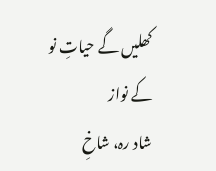کھلیں گے حیاتِ نو کے نواز
شاد رہ، شاخِ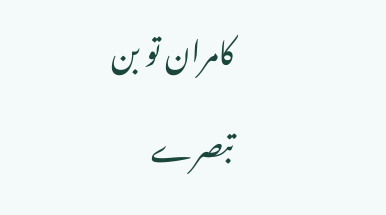کامران تو بن

تبصرے